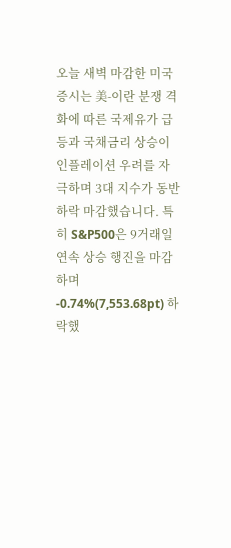오늘 새벽 마감한 미국 증시는 美-이란 분쟁 격화에 따른 국제유가 급등과 국채금리 상승이 인플레이션 우려를 자극하며 3대 지수가 동반 하락 마감했습니다. 특히 S&P500은 9거래일 연속 상승 행진을 마감하며 -0.74%(7,553.68pt) 하락했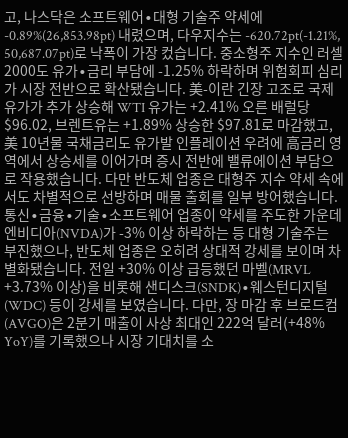고, 나스닥은 소프트웨어∙대형 기술주 약세에 -0.89%(26,853.98pt) 내렸으며, 다우지수는 -620.72pt(-1.21%, 50,687.07pt)로 낙폭이 가장 컸습니다. 중소형주 지수인 러셀2000도 유가∙금리 부담에 -1.25% 하락하며 위험회피 심리가 시장 전반으로 확산됐습니다. 美-이란 긴장 고조로 국제유가가 추가 상승해 WTI 유가는 +2.41% 오른 배럴당 $96.02, 브렌트유는 +1.89% 상승한 $97.81로 마감했고, 美 10년물 국채금리도 유가발 인플레이션 우려에 高금리 영역에서 상승세를 이어가며 증시 전반에 밸류에이션 부담으로 작용했습니다. 다만 반도체 업종은 대형주 지수 약세 속에서도 차별적으로 선방하며 매물 출회를 일부 방어했습니다.
통신∙금융∙기술∙소프트웨어 업종이 약세를 주도한 가운데 엔비디아(NVDA)가 -3% 이상 하락하는 등 대형 기술주는 부진했으나, 반도체 업종은 오히려 상대적 강세를 보이며 차별화됐습니다. 전일 +30% 이상 급등했던 마벨(MRVL +3.73% 이상)을 비롯해 샌디스크(SNDK)∙웨스턴디지털(WDC) 등이 강세를 보였습니다. 다만, 장 마감 후 브로드컴(AVGO)은 2분기 매출이 사상 최대인 222억 달러(+48% YoY)를 기록했으나 시장 기대치를 소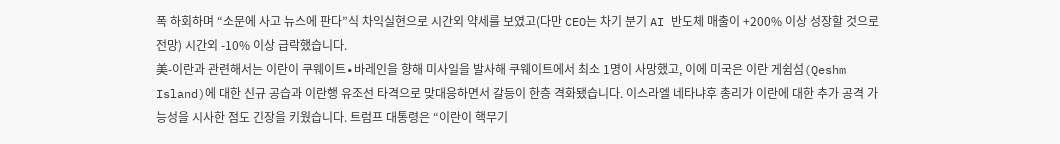폭 하회하며 “소문에 사고 뉴스에 판다”식 차익실현으로 시간외 약세를 보였고(다만 CEO는 차기 분기 AI 반도체 매출이 +200% 이상 성장할 것으로 전망) 시간외 -10% 이상 급락했습니다.
美-이란과 관련해서는 이란이 쿠웨이트∙바레인을 향해 미사일을 발사해 쿠웨이트에서 최소 1명이 사망했고, 이에 미국은 이란 게쉼섬(Qeshm Island)에 대한 신규 공습과 이란행 유조선 타격으로 맞대응하면서 갈등이 한층 격화됐습니다. 이스라엘 네타냐후 총리가 이란에 대한 추가 공격 가능성을 시사한 점도 긴장을 키웠습니다. 트럼프 대통령은 “이란이 핵무기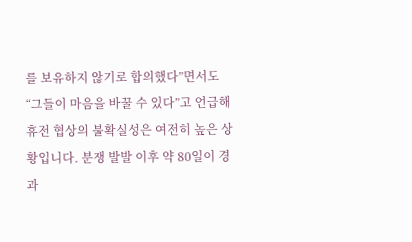를 보유하지 않기로 합의했다”면서도 “그들이 마음을 바꿀 수 있다”고 언급해 휴전 협상의 불확실성은 여전히 높은 상황입니다. 분쟁 발발 이후 약 80일이 경과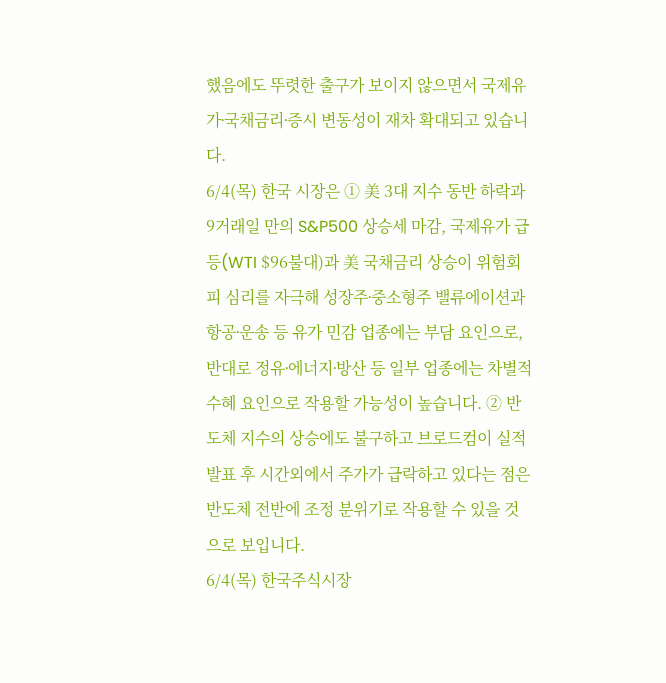했음에도 뚜렷한 출구가 보이지 않으면서 국제유가∙국채금리∙증시 변동성이 재차 확대되고 있습니다.
6/4(목) 한국 시장은 ① 美 3대 지수 동반 하락과 9거래일 만의 S&P500 상승세 마감, 국제유가 급등(WTI $96불대)과 美 국채금리 상승이 위험회피 심리를 자극해 성장주∙중소형주 밸류에이션과 항공∙운송 등 유가 민감 업종에는 부담 요인으로, 반대로 정유∙에너지∙방산 등 일부 업종에는 차별적 수혜 요인으로 작용할 가능성이 높습니다. ② 반도체 지수의 상승에도 불구하고 브로드컴이 실적 발표 후 시간외에서 주가가 급락하고 있다는 점은 반도체 전반에 조정 분위기로 작용할 수 있을 것으로 보입니다.
6/4(목) 한국주식시장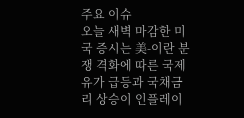주요 이슈
오늘 새벽 마감한 미국 증시는 美-이란 분쟁 격화에 따른 국제유가 급등과 국채금리 상승이 인플레이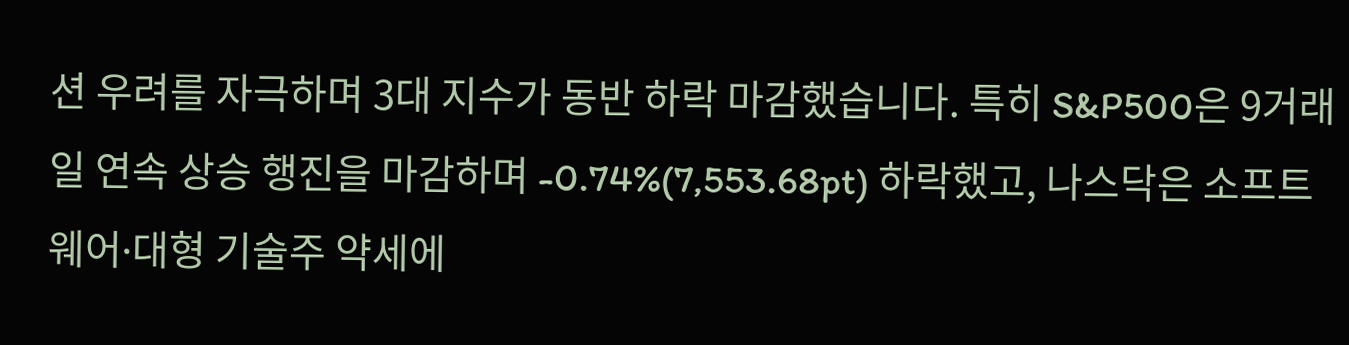션 우려를 자극하며 3대 지수가 동반 하락 마감했습니다. 특히 S&P500은 9거래일 연속 상승 행진을 마감하며 -0.74%(7,553.68pt) 하락했고, 나스닥은 소프트웨어∙대형 기술주 약세에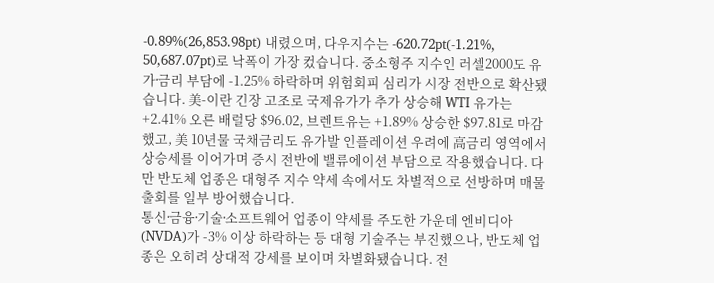-0.89%(26,853.98pt) 내렸으며, 다우지수는 -620.72pt(-1.21%, 50,687.07pt)로 낙폭이 가장 컸습니다. 중소형주 지수인 러셀2000도 유가∙금리 부담에 -1.25% 하락하며 위험회피 심리가 시장 전반으로 확산됐습니다. 美-이란 긴장 고조로 국제유가가 추가 상승해 WTI 유가는 +2.41% 오른 배럴당 $96.02, 브렌트유는 +1.89% 상승한 $97.81로 마감했고, 美 10년물 국채금리도 유가발 인플레이션 우려에 高금리 영역에서 상승세를 이어가며 증시 전반에 밸류에이션 부담으로 작용했습니다. 다만 반도체 업종은 대형주 지수 약세 속에서도 차별적으로 선방하며 매물 출회를 일부 방어했습니다.
통신∙금융∙기술∙소프트웨어 업종이 약세를 주도한 가운데 엔비디아(NVDA)가 -3% 이상 하락하는 등 대형 기술주는 부진했으나, 반도체 업종은 오히려 상대적 강세를 보이며 차별화됐습니다. 전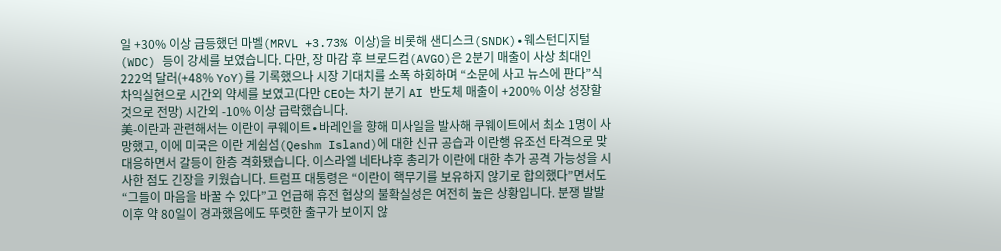일 +30% 이상 급등했던 마벨(MRVL +3.73% 이상)을 비롯해 샌디스크(SNDK)∙웨스턴디지털(WDC) 등이 강세를 보였습니다. 다만, 장 마감 후 브로드컴(AVGO)은 2분기 매출이 사상 최대인 222억 달러(+48% YoY)를 기록했으나 시장 기대치를 소폭 하회하며 “소문에 사고 뉴스에 판다”식 차익실현으로 시간외 약세를 보였고(다만 CEO는 차기 분기 AI 반도체 매출이 +200% 이상 성장할 것으로 전망) 시간외 -10% 이상 급락했습니다.
美-이란과 관련해서는 이란이 쿠웨이트∙바레인을 향해 미사일을 발사해 쿠웨이트에서 최소 1명이 사망했고, 이에 미국은 이란 게쉼섬(Qeshm Island)에 대한 신규 공습과 이란행 유조선 타격으로 맞대응하면서 갈등이 한층 격화됐습니다. 이스라엘 네타냐후 총리가 이란에 대한 추가 공격 가능성을 시사한 점도 긴장을 키웠습니다. 트럼프 대통령은 “이란이 핵무기를 보유하지 않기로 합의했다”면서도 “그들이 마음을 바꿀 수 있다”고 언급해 휴전 협상의 불확실성은 여전히 높은 상황입니다. 분쟁 발발 이후 약 80일이 경과했음에도 뚜렷한 출구가 보이지 않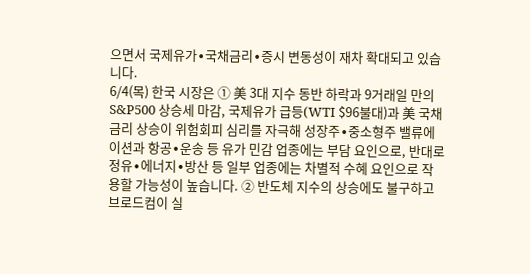으면서 국제유가∙국채금리∙증시 변동성이 재차 확대되고 있습니다.
6/4(목) 한국 시장은 ① 美 3대 지수 동반 하락과 9거래일 만의 S&P500 상승세 마감, 국제유가 급등(WTI $96불대)과 美 국채금리 상승이 위험회피 심리를 자극해 성장주∙중소형주 밸류에이션과 항공∙운송 등 유가 민감 업종에는 부담 요인으로, 반대로 정유∙에너지∙방산 등 일부 업종에는 차별적 수혜 요인으로 작용할 가능성이 높습니다. ② 반도체 지수의 상승에도 불구하고 브로드컴이 실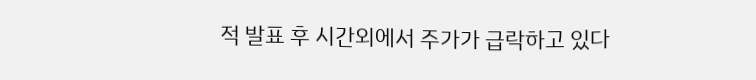적 발표 후 시간외에서 주가가 급락하고 있다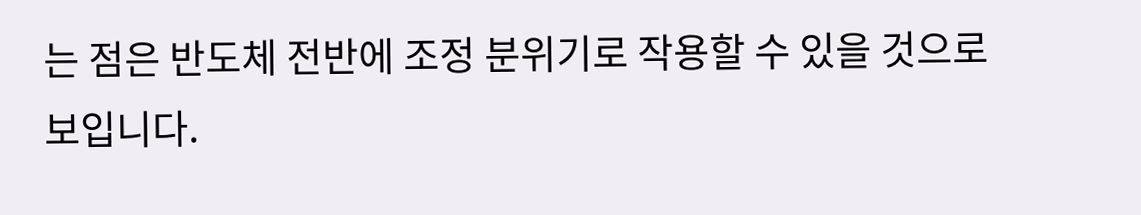는 점은 반도체 전반에 조정 분위기로 작용할 수 있을 것으로 보입니다.